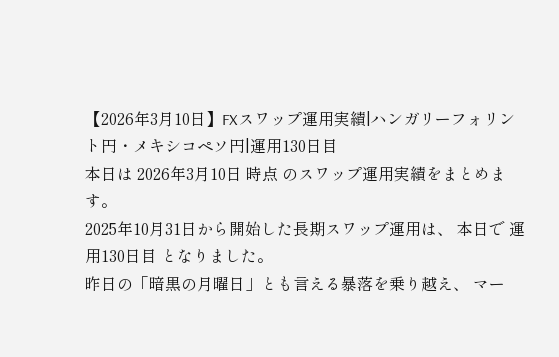【2026年3月10日】FXスワップ運用実績|ハンガリーフォリント円・メキシコペソ円|運用130日目
本日は 2026年3月10日 時点 のスワップ運用実績をまとめます。
2025年10月31日から開始した長期スワップ運用は、 本日で 運用130日目 となりました。
昨日の「暗黒の月曜日」とも言える暴落を乗り越え、 マー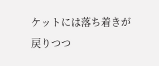ケットには落ち着きが戻りつつ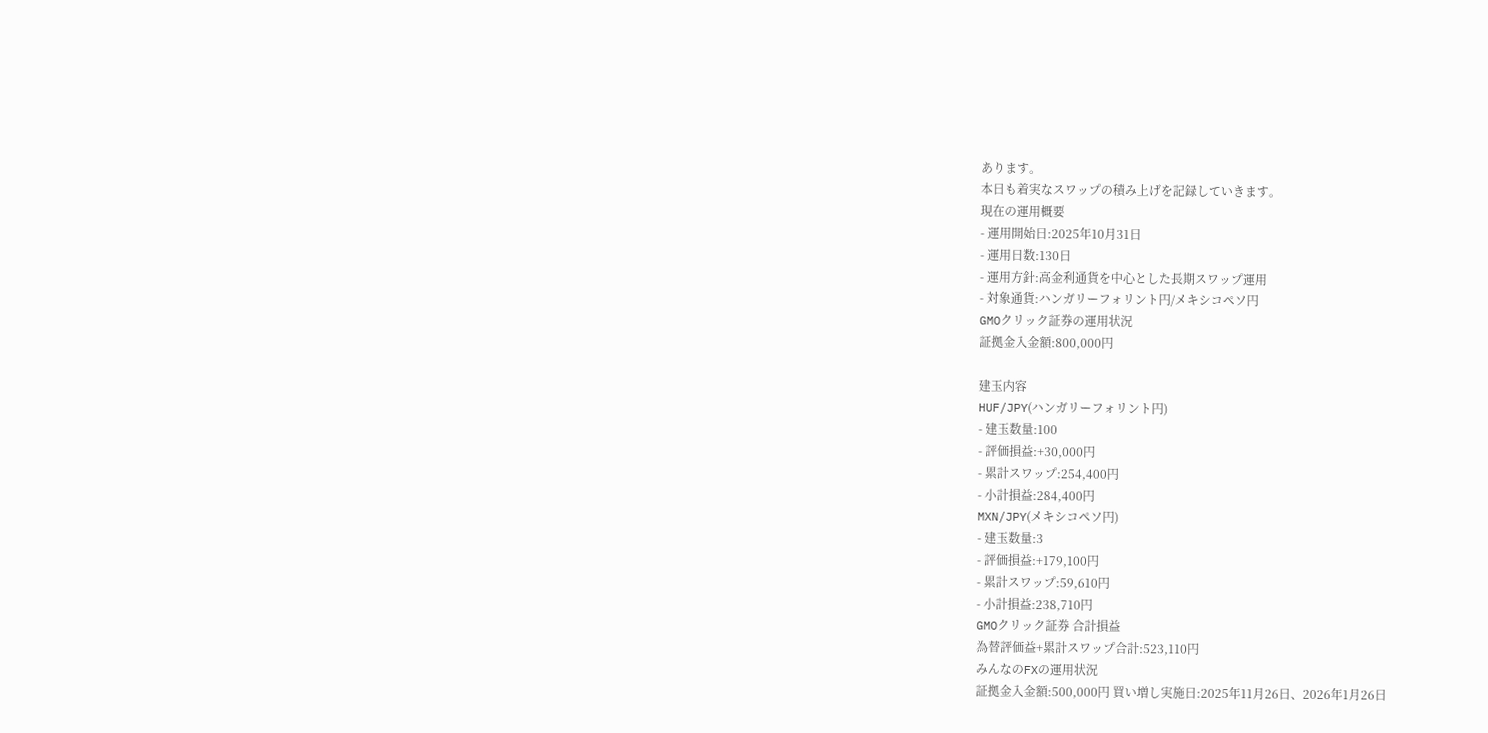あります。
本日も着実なスワップの積み上げを記録していきます。
現在の運用概要
- 運用開始日:2025年10月31日
- 運用日数:130日
- 運用方針:高金利通貨を中心とした長期スワップ運用
- 対象通貨:ハンガリーフォリント円/メキシコペソ円
GMOクリック証券の運用状況
証拠金入金額:800,000円

建玉内容
HUF/JPY(ハンガリーフォリント円)
- 建玉数量:100
- 評価損益:+30,000円
- 累計スワップ:254,400円
- 小計損益:284,400円
MXN/JPY(メキシコペソ円)
- 建玉数量:3
- 評価損益:+179,100円
- 累計スワップ:59,610円
- 小計損益:238,710円
GMOクリック証券 合計損益
為替評価益+累計スワップ合計:523,110円
みんなのFXの運用状況
証拠金入金額:500,000円 買い増し実施日:2025年11月26日、2026年1月26日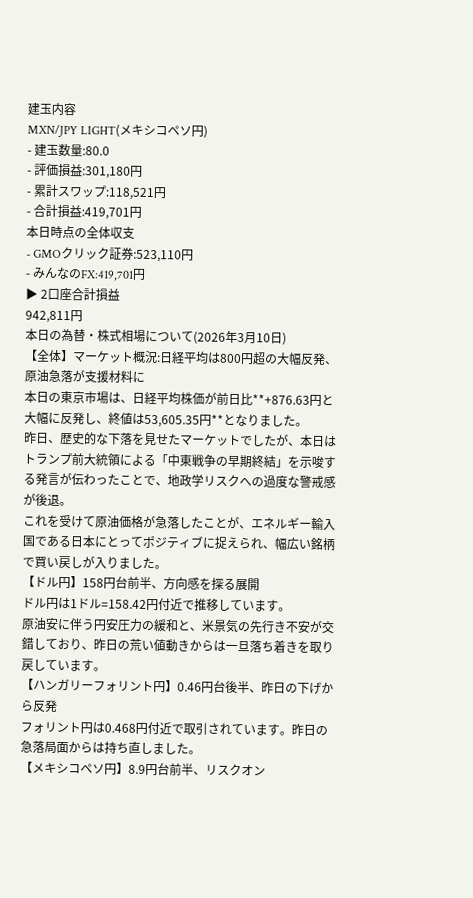建玉内容
MXN/JPY LIGHT(メキシコペソ円)
- 建玉数量:80.0
- 評価損益:301,180円
- 累計スワップ:118,521円
- 合計損益:419,701円
本日時点の全体収支
- GMOクリック証券:523,110円
- みんなのFX:419,701円
▶ 2口座合計損益
942,811円
本日の為替・株式相場について(2026年3月10日)
【全体】マーケット概況:日経平均は800円超の大幅反発、原油急落が支援材料に
本日の東京市場は、日経平均株価が前日比**+876.63円と大幅に反発し、終値は53,605.35円**となりました。
昨日、歴史的な下落を見せたマーケットでしたが、本日はトランプ前大統領による「中東戦争の早期終結」を示唆する発言が伝わったことで、地政学リスクへの過度な警戒感が後退。
これを受けて原油価格が急落したことが、エネルギー輸入国である日本にとってポジティブに捉えられ、幅広い銘柄で買い戻しが入りました。
【ドル円】158円台前半、方向感を探る展開
ドル円は1ドル=158.42円付近で推移しています。
原油安に伴う円安圧力の緩和と、米景気の先行き不安が交錯しており、昨日の荒い値動きからは一旦落ち着きを取り戻しています。
【ハンガリーフォリント円】0.46円台後半、昨日の下げから反発
フォリント円は0.468円付近で取引されています。昨日の急落局面からは持ち直しました。
【メキシコペソ円】8.9円台前半、リスクオン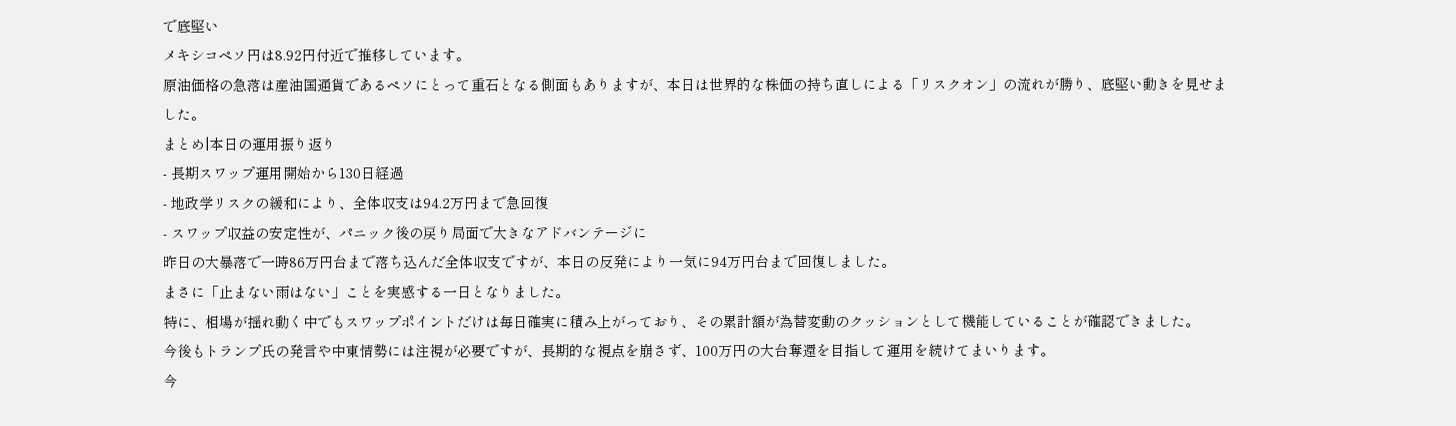で底堅い
メキシコペソ円は8.92円付近で推移しています。
原油価格の急落は産油国通貨であるペソにとって重石となる側面もありますが、本日は世界的な株価の持ち直しによる「リスクオン」の流れが勝り、底堅い動きを見せました。
まとめ|本日の運用振り返り
- 長期スワップ運用開始から130日経過
- 地政学リスクの緩和により、全体収支は94.2万円まで急回復
- スワップ収益の安定性が、パニック後の戻り局面で大きなアドバンテージに
昨日の大暴落で一時86万円台まで落ち込んだ全体収支ですが、本日の反発により一気に94万円台まで回復しました。
まさに「止まない雨はない」ことを実感する一日となりました。
特に、相場が揺れ動く中でもスワップポイントだけは毎日確実に積み上がっており、その累計額が為替変動のクッションとして機能していることが確認できました。
今後もトランプ氏の発言や中東情勢には注視が必要ですが、長期的な視点を崩さず、100万円の大台奪還を目指して運用を続けてまいります。
今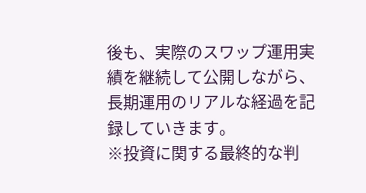後も、実際のスワップ運用実績を継続して公開しながら、 長期運用のリアルな経過を記録していきます。
※投資に関する最終的な判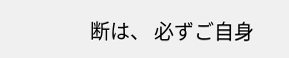断は、 必ずご自身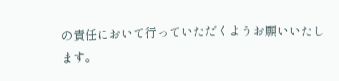の責任において行っていただくようお願いいたします。